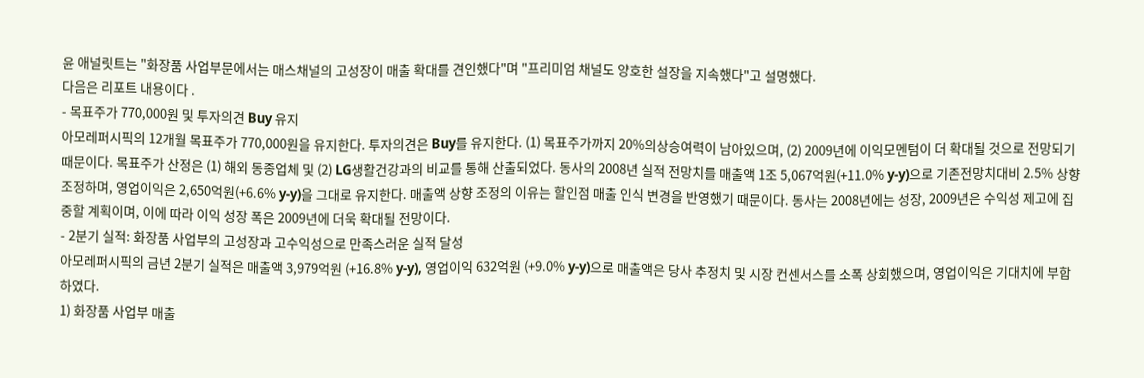윤 애널릿트는 "화장품 사업부문에서는 매스채널의 고성장이 매출 확대를 견인했다"며 "프리미엄 채널도 양호한 설장을 지속했다"고 설명했다.
다음은 리포트 내용이다 .
- 목표주가 770,000원 및 투자의견 Buy 유지
아모레퍼시픽의 12개월 목표주가 770,000원을 유지한다. 투자의견은 Buy를 유지한다. (1) 목표주가까지 20%의상승여력이 남아있으며, (2) 2009년에 이익모멘텀이 더 확대될 것으로 전망되기 때문이다. 목표주가 산정은 (1) 해외 동종업체 및 (2) LG생활건강과의 비교를 통해 산출되었다. 동사의 2008년 실적 전망치를 매출액 1조 5,067억원(+11.0% y-y)으로 기존전망치대비 2.5% 상향 조정하며, 영업이익은 2,650억원(+6.6% y-y)을 그대로 유지한다. 매출액 상향 조정의 이유는 할인점 매출 인식 변경을 반영했기 때문이다. 동사는 2008년에는 성장, 2009년은 수익성 제고에 집중할 계획이며, 이에 따라 이익 성장 폭은 2009년에 더욱 확대될 전망이다.
- 2분기 실적: 화장품 사업부의 고성장과 고수익성으로 만족스러운 실적 달성
아모레퍼시픽의 금년 2분기 실적은 매출액 3,979억원 (+16.8% y-y), 영업이익 632억원 (+9.0% y-y)으로 매출액은 당사 추정치 및 시장 컨센서스를 소폭 상회했으며, 영업이익은 기대치에 부합하였다.
1) 화장품 사업부 매출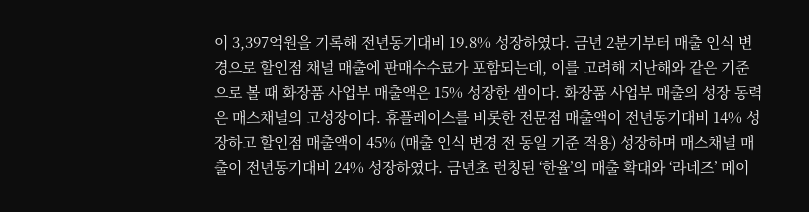이 3,397억원을 기록해 전년동기대비 19.8% 성장하였다. 금년 2분기부터 매출 인식 변경으로 할인점 채널 매출에 판매수수료가 포함되는데, 이를 고려해 지난해와 같은 기준으로 볼 때 화장품 사업부 매출액은 15% 성장한 셈이다. 화장품 사업부 매출의 성장 동력은 매스채널의 고성장이다. 휴플레이스를 비롯한 전문점 매출액이 전년동기대비 14% 성장하고 할인점 매출액이 45% (매출 인식 변경 전 동일 기준 적용) 성장하며 매스채널 매출이 전년동기대비 24% 성장하였다. 금년초 런칭된 ‘한율’의 매출 확대와 ‘라네즈’ 메이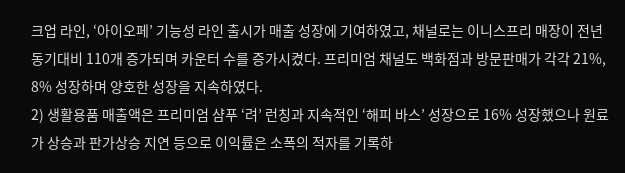크업 라인, ‘아이오페’ 기능성 라인 출시가 매출 성장에 기여하였고, 채널로는 이니스프리 매장이 전년동기대비 110개 증가되며 카운터 수를 증가시켰다. 프리미엄 채널도 백화점과 방문판매가 각각 21%, 8% 성장하며 양호한 성장을 지속하였다.
2) 생활용품 매출액은 프리미엄 샴푸 ‘려’ 런칭과 지속적인 ‘해피 바스’ 성장으로 16% 성장했으나 원료가 상승과 판가상승 지연 등으로 이익률은 소폭의 적자를 기록하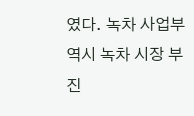였다. 녹차 사업부 역시 녹차 시장 부진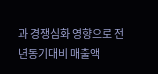과 경쟁심화 영향으로 전년동기대비 매출액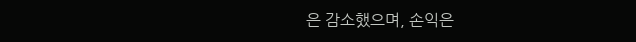은 감소했으며, 손익은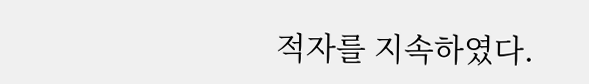적자를 지속하였다.